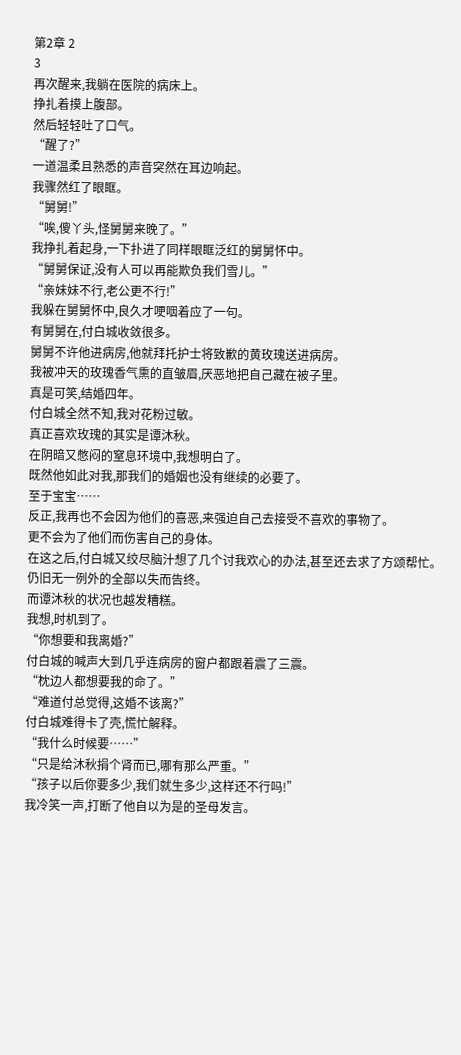第2章 2
3
再次醒来,我躺在医院的病床上。
挣扎着摸上腹部。
然后轻轻吐了口气。
“醒了?”
一道温柔且熟悉的声音突然在耳边响起。
我骤然红了眼眶。
“舅舅!”
“唉,傻丫头,怪舅舅来晚了。”
我挣扎着起身,一下扑进了同样眼眶泛红的舅舅怀中。
“舅舅保证,没有人可以再能欺负我们雪儿。”
“亲妹妹不行,老公更不行!”
我躲在舅舅怀中,良久才哽咽着应了一句。
有舅舅在,付白城收敛很多。
舅舅不许他进病房,他就拜托护士将致歉的黄玫瑰送进病房。
我被冲天的玫瑰香气熏的直皱眉,厌恶地把自己藏在被子里。
真是可笑,结婚四年。
付白城全然不知,我对花粉过敏。
真正喜欢玫瑰的其实是谭沐秋。
在阴暗又憋闷的窒息环境中,我想明白了。
既然他如此对我,那我们的婚姻也没有继续的必要了。
至于宝宝……
反正,我再也不会因为他们的喜恶,来强迫自己去接受不喜欢的事物了。
更不会为了他们而伤害自己的身体。
在这之后,付白城又绞尽脑汁想了几个讨我欢心的办法,甚至还去求了方颂帮忙。
仍旧无一例外的全部以失而告终。
而谭沐秋的状况也越发糟糕。
我想,时机到了。
“你想要和我离婚?”
付白城的喊声大到几乎连病房的窗户都跟着震了三震。
“枕边人都想要我的命了。”
“难道付总觉得,这婚不该离?”
付白城难得卡了壳,慌忙解释。
“我什么时候要……”
“只是给沐秋捐个肾而已,哪有那么严重。”
“孩子以后你要多少,我们就生多少,这样还不行吗!”
我冷笑一声,打断了他自以为是的圣母发言。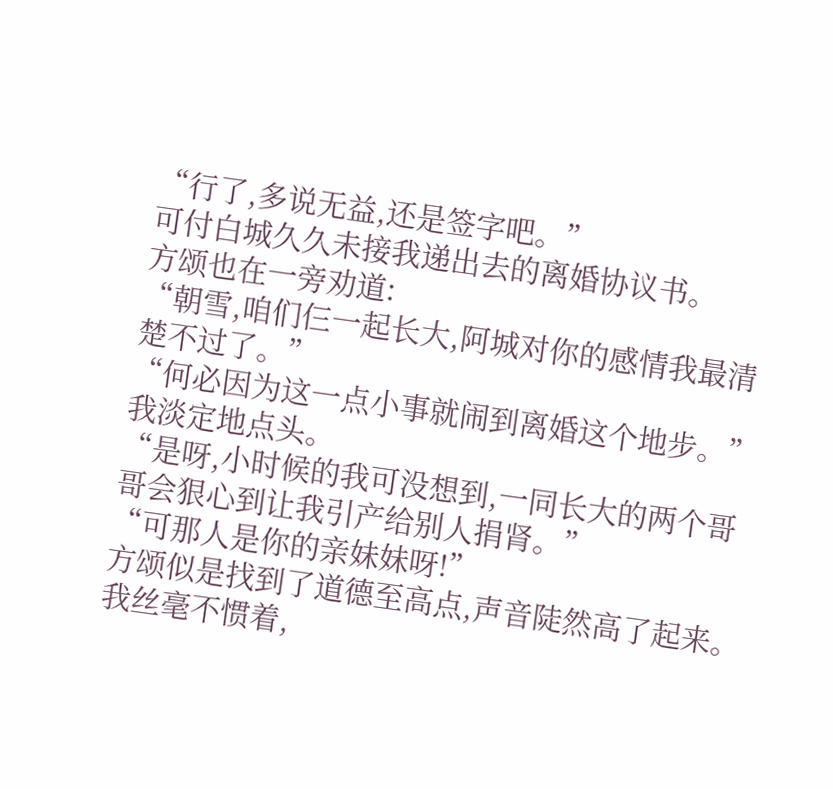“行了,多说无益,还是签字吧。”
可付白城久久未接我递出去的离婚协议书。
方颂也在一旁劝道:
“朝雪,咱们仨一起长大,阿城对你的感情我最清楚不过了。”
“何必因为这一点小事就闹到离婚这个地步。”
我淡定地点头。
“是呀,小时候的我可没想到,一同长大的两个哥哥会狠心到让我引产给别人捐肾。”
“可那人是你的亲妹妹呀!”
方颂似是找到了道德至高点,声音陡然高了起来。
我丝毫不惯着,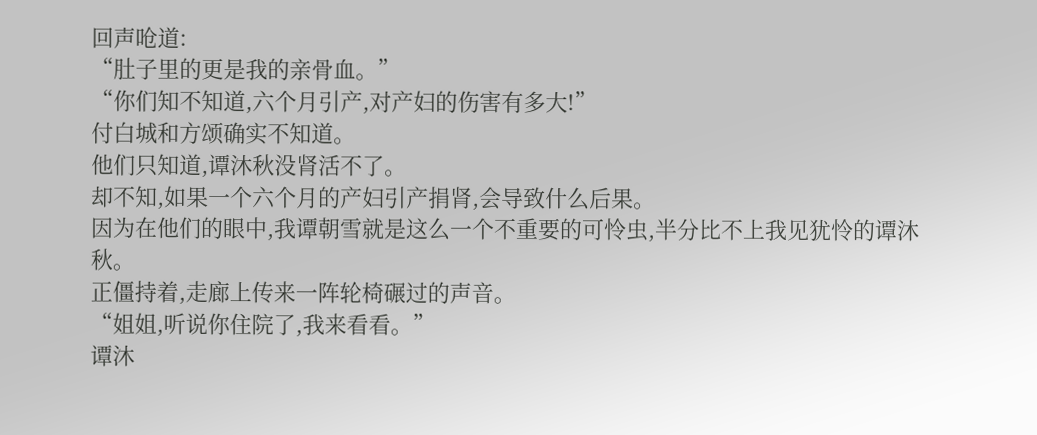回声呛道:
“肚子里的更是我的亲骨血。”
“你们知不知道,六个月引产,对产妇的伤害有多大!”
付白城和方颂确实不知道。
他们只知道,谭沐秋没肾活不了。
却不知,如果一个六个月的产妇引产捐肾,会导致什么后果。
因为在他们的眼中,我谭朝雪就是这么一个不重要的可怜虫,半分比不上我见犹怜的谭沐秋。
正僵持着,走廊上传来一阵轮椅碾过的声音。
“姐姐,听说你住院了,我来看看。”
谭沐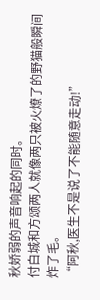秋娇弱的声音响起的同时。
付白城和方颂两人就像两只被火燎了的野猫般瞬间炸了毛。
“阿秋,医生不是说了不能随意走动!”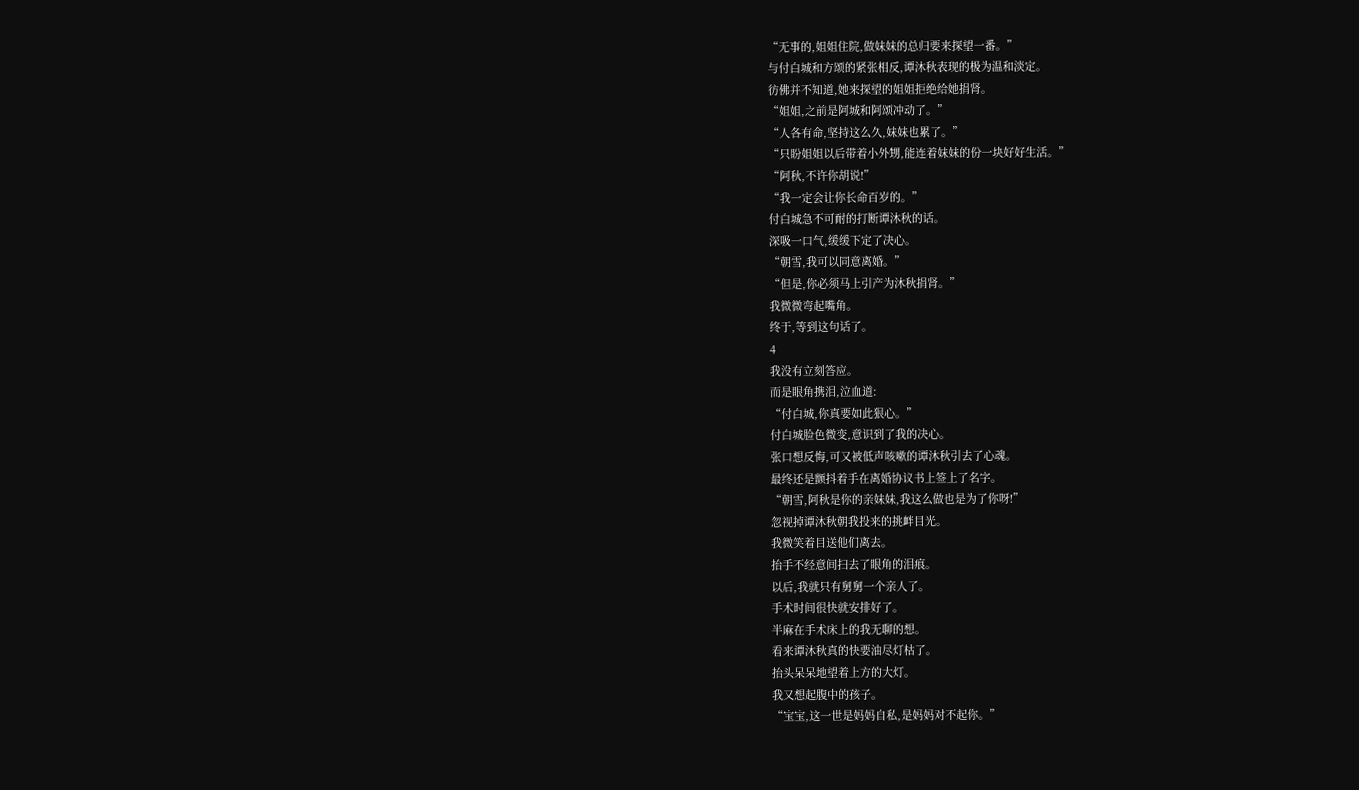“无事的,姐姐住院,做妹妹的总归要来探望一番。”
与付白城和方颂的紧张相反,谭沐秋表现的极为温和淡定。
彷佛并不知道,她来探望的姐姐拒绝给她捐肾。
“姐姐,之前是阿城和阿颂冲动了。”
“人各有命,坚持这么久,妹妹也累了。”
“只盼姐姐以后带着小外甥,能连着妹妹的份一块好好生活。”
“阿秋,不许你胡说!”
“我一定会让你长命百岁的。”
付白城急不可耐的打断谭沐秋的话。
深吸一口气,缓缓下定了决心。
“朝雪,我可以同意离婚。”
“但是,你必须马上引产为沐秋捐肾。”
我微微弯起嘴角。
终于,等到这句话了。
4
我没有立刻答应。
而是眼角携泪,泣血道:
“付白城,你真要如此狠心。”
付白城脸色微变,意识到了我的决心。
张口想反悔,可又被低声咳嗽的谭沐秋引去了心魂。
最终还是颤抖着手在离婚协议书上签上了名字。
“朝雪,阿秋是你的亲妹妹,我这么做也是为了你呀!”
忽视掉谭沐秋朝我投来的挑衅目光。
我微笑着目送他们离去。
抬手不经意间扫去了眼角的泪痕。
以后,我就只有舅舅一个亲人了。
手术时间很快就安排好了。
半麻在手术床上的我无聊的想。
看来谭沐秋真的快要油尽灯枯了。
抬头呆呆地望着上方的大灯。
我又想起腹中的孩子。
“宝宝,这一世是妈妈自私,是妈妈对不起你。”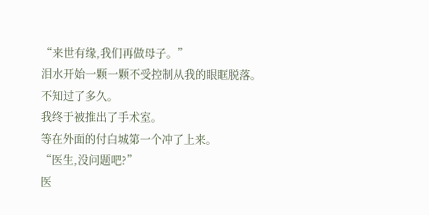“来世有缘,我们再做母子。”
泪水开始一颗一颗不受控制从我的眼眶脱落。
不知过了多久。
我终于被推出了手术室。
等在外面的付白城第一个冲了上来。
“医生,没问题吧?”
医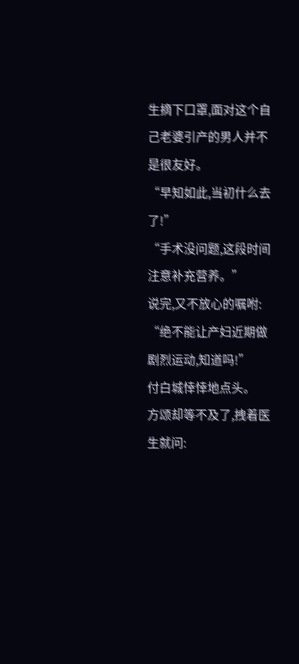生摘下口罩,面对这个自己老婆引产的男人并不是很友好。
“早知如此,当初什么去了!”
“手术没问题,这段时间注意补充营养。”
说完,又不放心的嘱咐:
“绝不能让产妇近期做剧烈运动,知道吗!”
付白城悻悻地点头。
方颂却等不及了,拽着医生就问: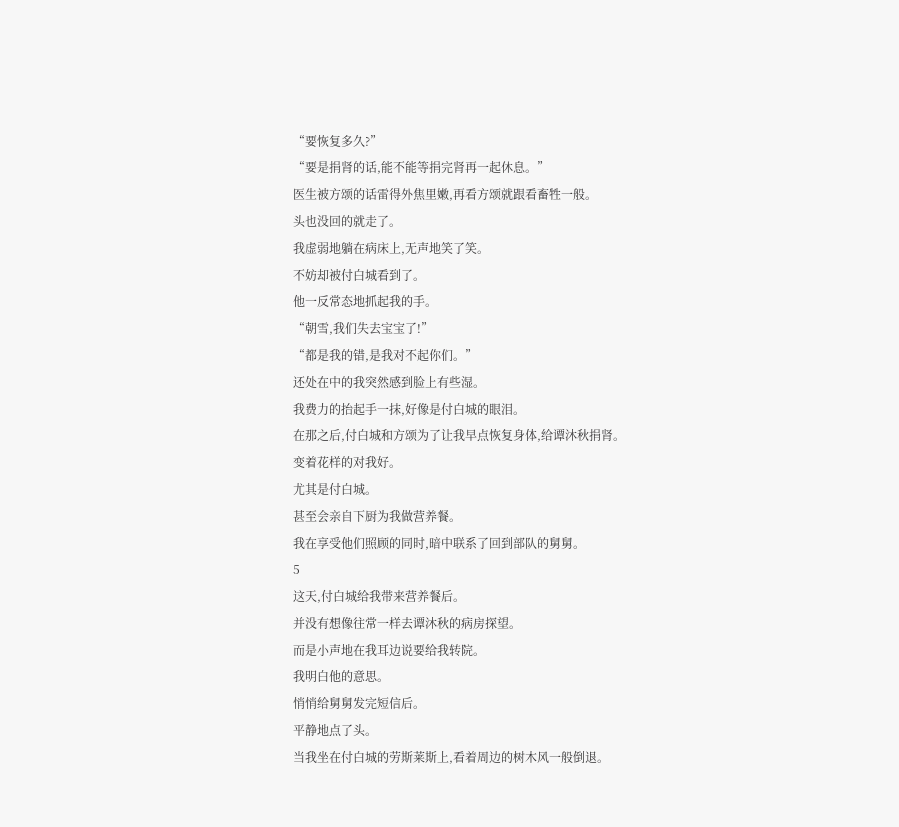“要恢复多久?”
“要是捐肾的话,能不能等捐完肾再一起休息。”
医生被方颂的话雷得外焦里嫩,再看方颂就跟看畜牲一般。
头也没回的就走了。
我虚弱地躺在病床上,无声地笑了笑。
不妨却被付白城看到了。
他一反常态地抓起我的手。
“朝雪,我们失去宝宝了!”
“都是我的错,是我对不起你们。”
还处在中的我突然感到脸上有些湿。
我费力的抬起手一抹,好像是付白城的眼泪。
在那之后,付白城和方颂为了让我早点恢复身体,给谭沐秋捐肾。
变着花样的对我好。
尤其是付白城。
甚至会亲自下厨为我做营养餐。
我在享受他们照顾的同时,暗中联系了回到部队的舅舅。
5
这天,付白城给我带来营养餐后。
并没有想像往常一样去谭沐秋的病房探望。
而是小声地在我耳边说要给我转院。
我明白他的意思。
悄悄给舅舅发完短信后。
平静地点了头。
当我坐在付白城的劳斯莱斯上,看着周边的树木风一般倒退。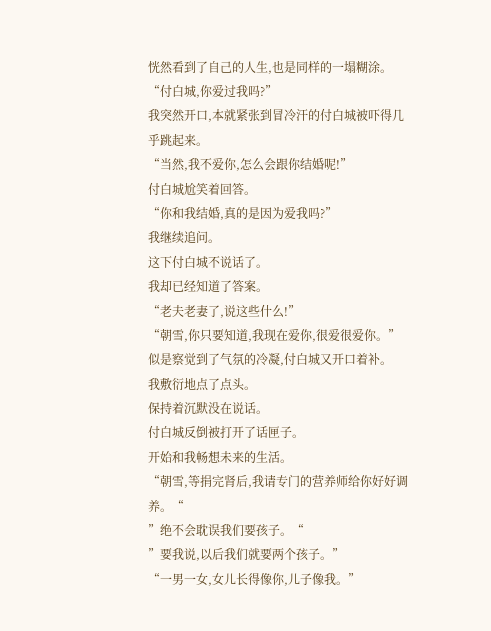恍然看到了自己的人生,也是同样的一塌糊涂。
“付白城,你爱过我吗?”
我突然开口,本就紧张到冒冷汗的付白城被吓得几乎跳起来。
“当然,我不爱你,怎么会跟你结婚呢!”
付白城尬笑着回答。
“你和我结婚,真的是因为爱我吗?”
我继续追问。
这下付白城不说话了。
我却已经知道了答案。
“老夫老妻了,说这些什么!”
“朝雪,你只要知道,我现在爱你,很爱很爱你。”
似是察觉到了气氛的冷凝,付白城又开口着补。
我敷衍地点了点头。
保持着沉默没在说话。
付白城反倒被打开了话匣子。
开始和我畅想未来的生活。
“朝雪,等捐完肾后,我请专门的营养师给你好好调养。“
”绝不会耽误我们要孩子。“
”要我说,以后我们就要两个孩子。”
“一男一女,女儿长得像你,儿子像我。”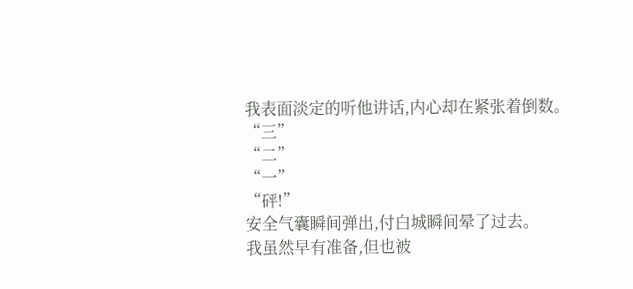我表面淡定的听他讲话,内心却在紧张着倒数。
“三”
“二”
“一”
“砰!”
安全气囊瞬间弹出,付白城瞬间晕了过去。
我虽然早有准备,但也被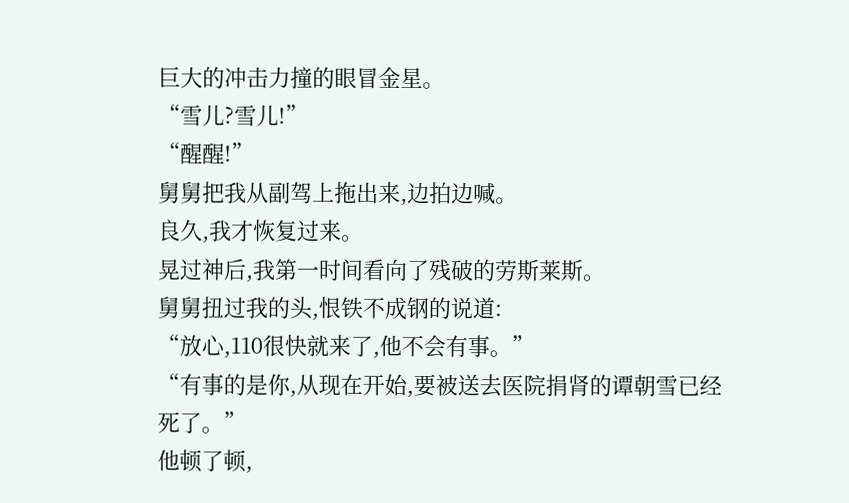巨大的冲击力撞的眼冒金星。
“雪儿?雪儿!”
“醒醒!”
舅舅把我从副驾上拖出来,边拍边喊。
良久,我才恢复过来。
晃过神后,我第一时间看向了残破的劳斯莱斯。
舅舅扭过我的头,恨铁不成钢的说道:
“放心,110很快就来了,他不会有事。”
“有事的是你,从现在开始,要被送去医院捐肾的谭朝雪已经死了。”
他顿了顿,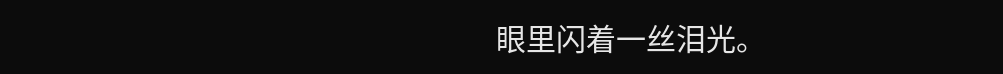眼里闪着一丝泪光。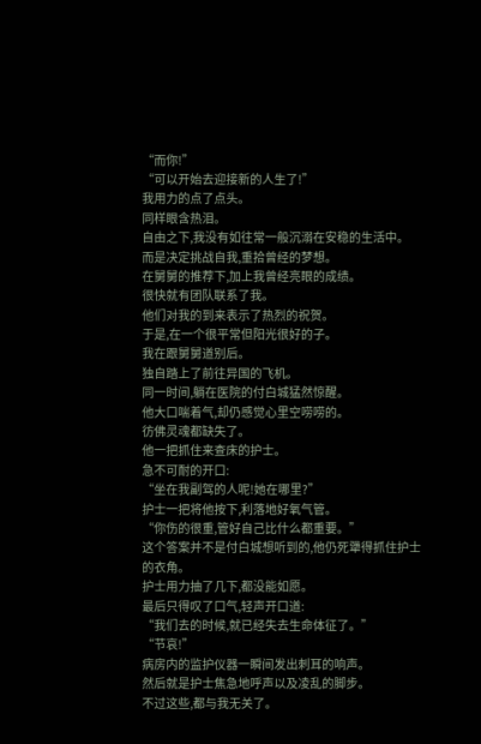“而你!”
“可以开始去迎接新的人生了!”
我用力的点了点头。
同样眼含热泪。
自由之下,我没有如往常一般沉溺在安稳的生活中。
而是决定挑战自我,重拾曾经的梦想。
在舅舅的推荐下,加上我曾经亮眼的成绩。
很快就有团队联系了我。
他们对我的到来表示了热烈的祝贺。
于是,在一个很平常但阳光很好的子。
我在跟舅舅道别后。
独自踏上了前往异国的飞机。
同一时间,躺在医院的付白城猛然惊醒。
他大口喘着气,却仍感觉心里空唠唠的。
彷佛灵魂都缺失了。
他一把抓住来查床的护士。
急不可耐的开口:
“坐在我副驾的人呢!她在哪里?”
护士一把将他按下,利落地好氧气管。
“你伤的很重,管好自己比什么都重要。”
这个答案并不是付白城想听到的,他仍死犟得抓住护士的衣角。
护士用力抽了几下,都没能如愿。
最后只得叹了口气,轻声开口道:
“我们去的时候,就已经失去生命体征了。”
“节哀!”
病房内的监护仪器一瞬间发出刺耳的响声。
然后就是护士焦急地呼声以及凌乱的脚步。
不过这些,都与我无关了。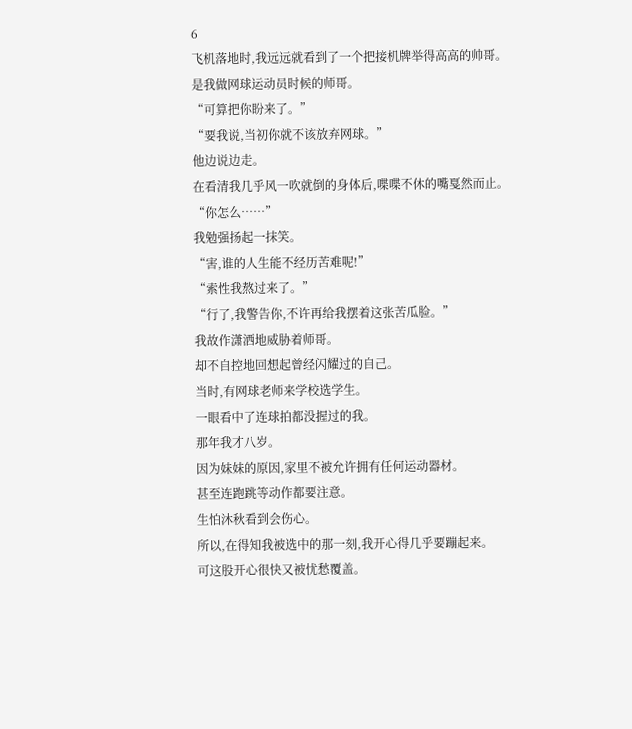6
飞机落地时,我远远就看到了一个把接机牌举得高高的帅哥。
是我做网球运动员时候的师哥。
“可算把你盼来了。”
“要我说,当初你就不该放弃网球。”
他边说边走。
在看清我几乎风一吹就倒的身体后,喋喋不休的嘴戛然而止。
“你怎么……”
我勉强扬起一抹笑。
“害,谁的人生能不经历苦难呢!”
“索性我熬过来了。”
“行了,我警告你,不许再给我摆着这张苦瓜脸。”
我故作潇洒地威胁着师哥。
却不自控地回想起曾经闪耀过的自己。
当时,有网球老师来学校选学生。
一眼看中了连球拍都没握过的我。
那年我才八岁。
因为妹妹的原因,家里不被允许拥有任何运动器材。
甚至连跑跳等动作都要注意。
生怕沐秋看到会伤心。
所以,在得知我被选中的那一刻,我开心得几乎要蹦起来。
可这股开心很快又被忧愁覆盖。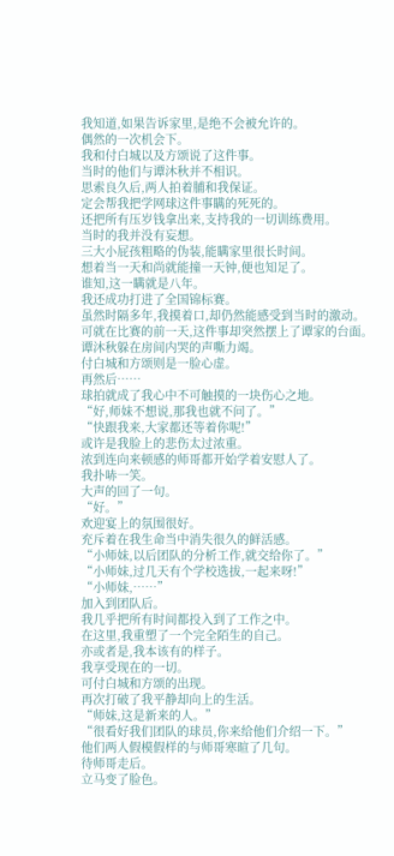我知道,如果告诉家里,是绝不会被允许的。
偶然的一次机会下。
我和付白城以及方颂说了这件事。
当时的他们与谭沐秋并不相识。
思索良久后,两人拍着脯和我保证。
定会帮我把学网球这件事瞒的死死的。
还把所有压岁钱拿出来,支持我的一切训练费用。
当时的我并没有妄想。
三大小屁孩粗略的伪装,能瞒家里很长时间。
想着当一天和尚就能撞一天钟,便也知足了。
谁知,这一瞒就是八年。
我还成功打进了全国锦标赛。
虽然时隔多年,我摸着口,却仍然能感受到当时的激动。
可就在比赛的前一天,这件事却突然摆上了谭家的台面。
谭沐秋躲在房间内哭的声嘶力竭。
付白城和方颂则是一脸心虚。
再然后……
球拍就成了我心中不可触摸的一块伤心之地。
“好,师妹不想说,那我也就不问了。”
“快跟我来,大家都还等着你呢!”
或许是我脸上的悲伤太过浓重。
浓到连向来顿感的师哥都开始学着安慰人了。
我扑哧一笑。
大声的回了一句。
“好。”
欢迎宴上的氛围很好。
充斥着在我生命当中消失很久的鲜活感。
“小师妹,以后团队的分析工作,就交给你了。”
“小师妹,过几天有个学校选拔,一起来呀!”
“小师妹,……”
加入到团队后。
我几乎把所有时间都投入到了工作之中。
在这里,我重塑了一个完全陌生的自己。
亦或者是,我本该有的样子。
我享受现在的一切。
可付白城和方颂的出现。
再次打破了我平静却向上的生活。
“师妹,这是新来的人。”
“很看好我们团队的球员,你来给他们介绍一下。”
他们两人假模假样的与师哥寒暄了几句。
待师哥走后。
立马变了脸色。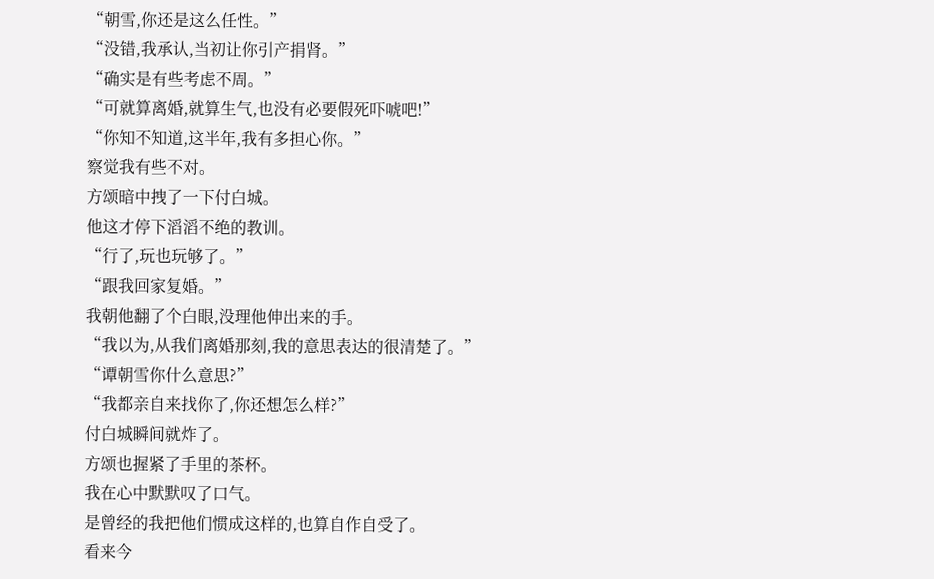“朝雪,你还是这么任性。”
“没错,我承认,当初让你引产捐肾。”
“确实是有些考虑不周。”
“可就算离婚,就算生气,也没有必要假死吓唬吧!”
“你知不知道,这半年,我有多担心你。”
察觉我有些不对。
方颂暗中拽了一下付白城。
他这才停下滔滔不绝的教训。
“行了,玩也玩够了。”
“跟我回家复婚。”
我朝他翻了个白眼,没理他伸出来的手。
“我以为,从我们离婚那刻,我的意思表达的很清楚了。”
“谭朝雪你什么意思?”
“我都亲自来找你了,你还想怎么样?”
付白城瞬间就炸了。
方颂也握紧了手里的茶杯。
我在心中默默叹了口气。
是曾经的我把他们惯成这样的,也算自作自受了。
看来今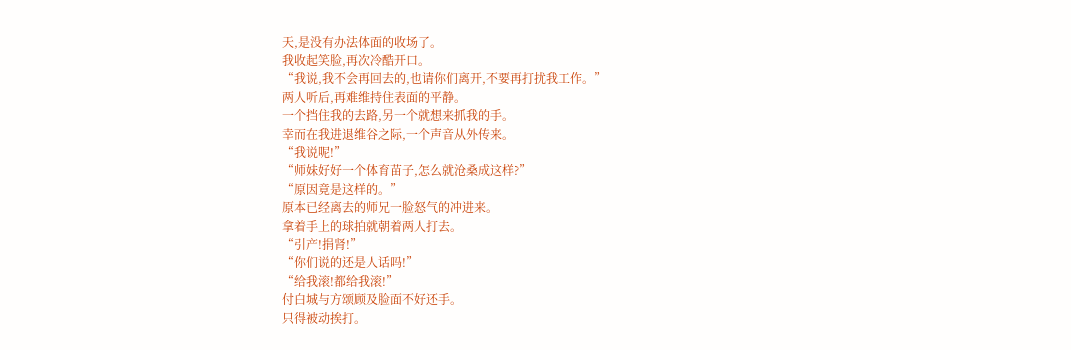天,是没有办法体面的收场了。
我收起笑脸,再次冷酷开口。
“我说,我不会再回去的,也请你们离开,不要再打扰我工作。”
两人听后,再难维持住表面的平静。
一个挡住我的去路,另一个就想来抓我的手。
幸而在我进退维谷之际,一个声音从外传来。
“我说呢!”
“师妹好好一个体育苗子,怎么就沧桑成这样?”
“原因竟是这样的。”
原本已经离去的师兄一脸怒气的冲进来。
拿着手上的球拍就朝着两人打去。
“引产!捐肾!”
“你们说的还是人话吗!”
“给我滚!都给我滚!”
付白城与方颂顾及脸面不好还手。
只得被动挨打。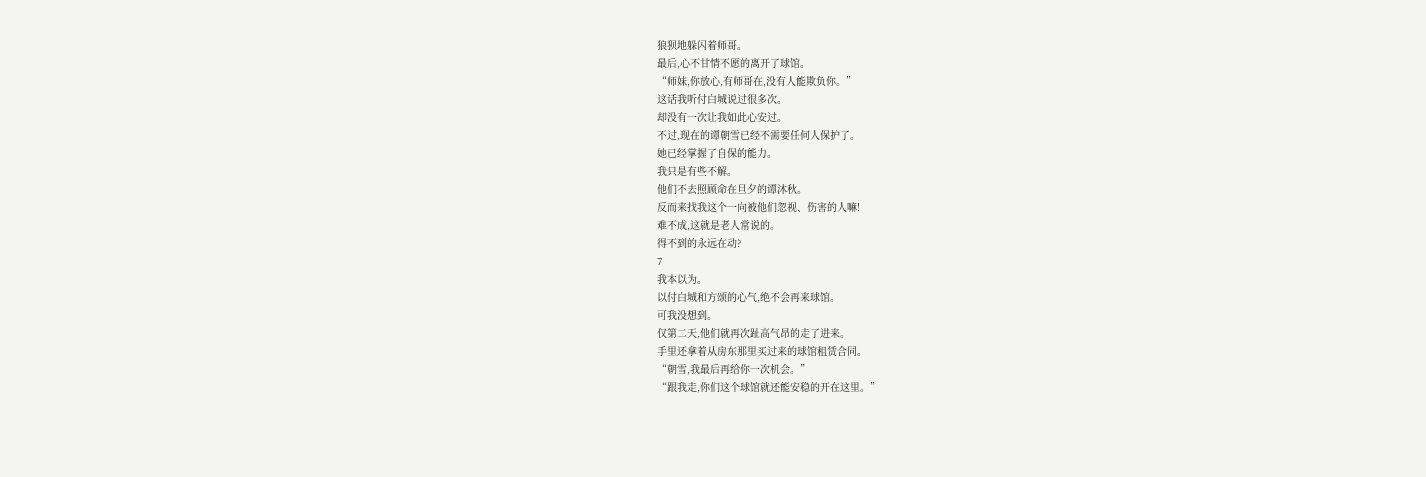狼狈地躲闪着师哥。
最后,心不甘情不愿的离开了球馆。
“师妹,你放心,有师哥在,没有人能欺负你。”
这话我听付白城说过很多次。
却没有一次让我如此心安过。
不过,现在的谭朝雪已经不需要任何人保护了。
她已经掌握了自保的能力。
我只是有些不解。
他们不去照顾命在旦夕的谭沐秋。
反而来找我这个一向被他们忽视、伤害的人嘛!
难不成,这就是老人常说的。
得不到的永远在动?
7
我本以为。
以付白城和方颂的心气,绝不会再来球馆。
可我没想到。
仅第二天,他们就再次趾高气昂的走了进来。
手里还拿着从房东那里买过来的球馆租赁合同。
“朝雪,我最后再给你一次机会。”
“跟我走,你们这个球馆就还能安稳的开在这里。”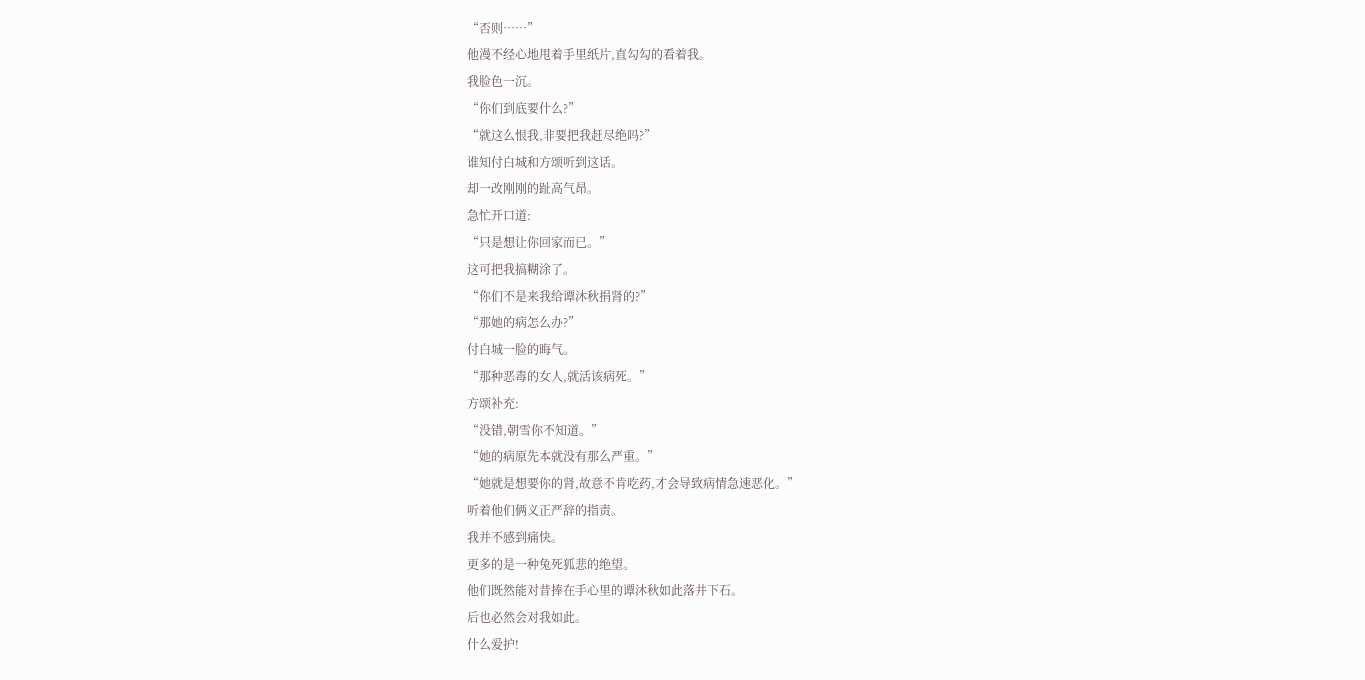“否则……”
他漫不经心地甩着手里纸片,直勾勾的看着我。
我脸色一沉。
“你们到底要什么?”
“就这么恨我,非要把我赶尽绝吗?”
谁知付白城和方颂听到这话。
却一改刚刚的趾高气昂。
急忙开口道:
“只是想让你回家而已。”
这可把我搞糊涂了。
“你们不是来我给谭沐秋捐肾的?”
“那她的病怎么办?”
付白城一脸的晦气。
“那种恶毒的女人,就活该病死。”
方颂补充:
“没错,朝雪你不知道。”
“她的病原先本就没有那么严重。”
“她就是想要你的肾,故意不肯吃药,才会导致病情急速恶化。”
听着他们俩义正严辞的指责。
我并不感到痛快。
更多的是一种兔死狐悲的绝望。
他们既然能对昔捧在手心里的谭沐秋如此落井下石。
后也必然会对我如此。
什么爱护!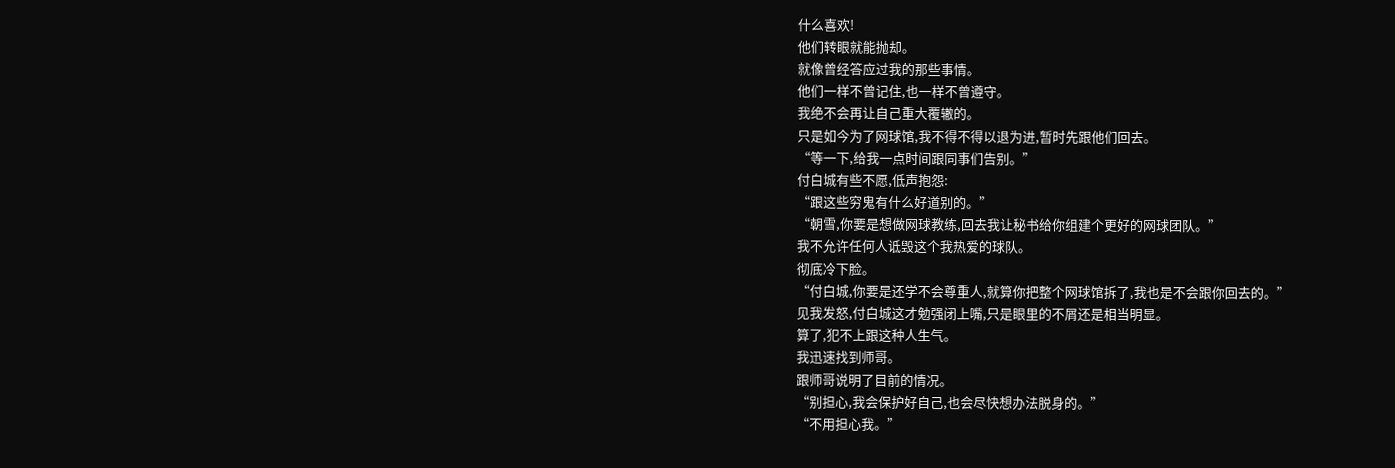什么喜欢!
他们转眼就能抛却。
就像曾经答应过我的那些事情。
他们一样不曾记住,也一样不曾遵守。
我绝不会再让自己重大覆辙的。
只是如今为了网球馆,我不得不得以退为进,暂时先跟他们回去。
“等一下,给我一点时间跟同事们告别。”
付白城有些不愿,低声抱怨:
“跟这些穷鬼有什么好道别的。”
“朝雪,你要是想做网球教练,回去我让秘书给你组建个更好的网球团队。”
我不允许任何人诋毁这个我热爱的球队。
彻底冷下脸。
“付白城,你要是还学不会尊重人,就算你把整个网球馆拆了,我也是不会跟你回去的。”
见我发怒,付白城这才勉强闭上嘴,只是眼里的不屑还是相当明显。
算了,犯不上跟这种人生气。
我迅速找到师哥。
跟师哥说明了目前的情况。
“别担心,我会保护好自己,也会尽快想办法脱身的。”
“不用担心我。”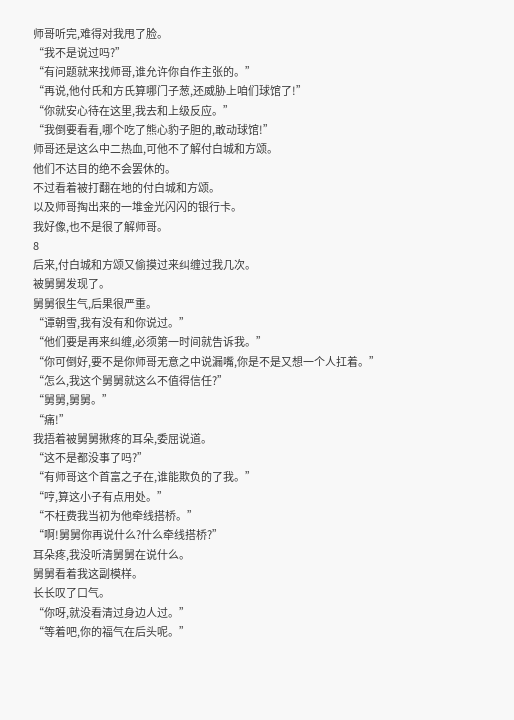师哥听完,难得对我甩了脸。
“我不是说过吗?”
“有问题就来找师哥,谁允许你自作主张的。”
“再说,他付氏和方氏算哪门子葱,还威胁上咱们球馆了!”
“你就安心待在这里,我去和上级反应。”
“我倒要看看,哪个吃了熊心豹子胆的,敢动球馆!”
师哥还是这么中二热血,可他不了解付白城和方颂。
他们不达目的绝不会罢休的。
不过看着被打翻在地的付白城和方颂。
以及师哥掏出来的一堆金光闪闪的银行卡。
我好像,也不是很了解师哥。
8
后来,付白城和方颂又偷摸过来纠缠过我几次。
被舅舅发现了。
舅舅很生气,后果很严重。
“谭朝雪,我有没有和你说过。”
“他们要是再来纠缠,必须第一时间就告诉我。”
“你可倒好,要不是你师哥无意之中说漏嘴,你是不是又想一个人扛着。”
“怎么,我这个舅舅就这么不值得信任?”
“舅舅,舅舅。”
“痛!”
我捂着被舅舅揪疼的耳朵,委屈说道。
“这不是都没事了吗?”
“有师哥这个首富之子在,谁能欺负的了我。”
“哼,算这小子有点用处。”
“不枉费我当初为他牵线搭桥。”
“啊!舅舅你再说什么?什么牵线搭桥?”
耳朵疼,我没听清舅舅在说什么。
舅舅看着我这副模样。
长长叹了口气。
“你呀,就没看清过身边人过。”
“等着吧,你的福气在后头呢。”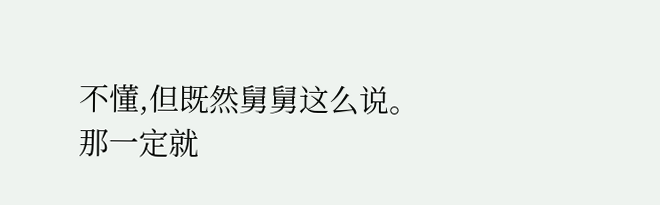不懂,但既然舅舅这么说。
那一定就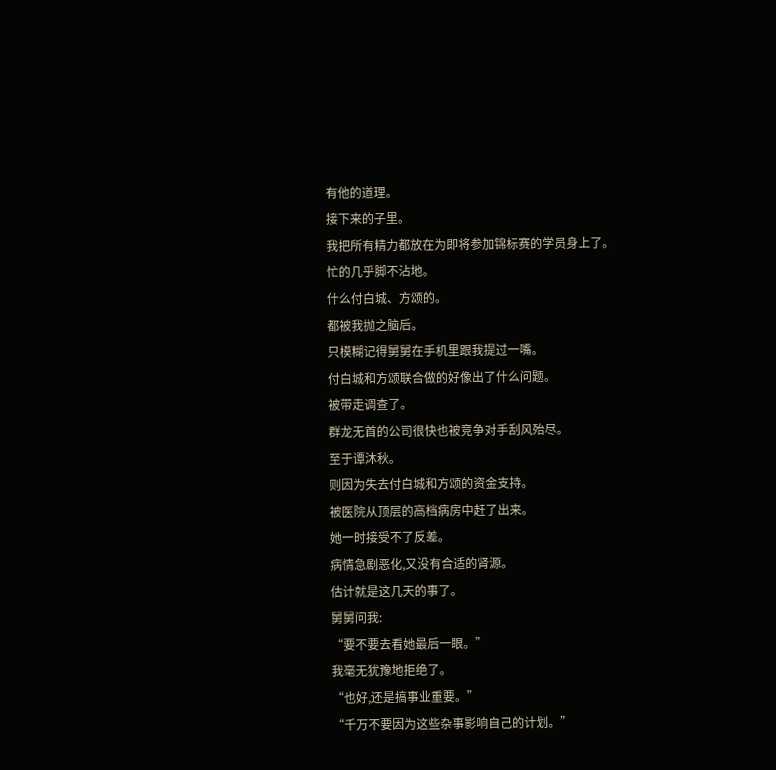有他的道理。
接下来的子里。
我把所有精力都放在为即将参加锦标赛的学员身上了。
忙的几乎脚不沾地。
什么付白城、方颂的。
都被我抛之脑后。
只模糊记得舅舅在手机里跟我提过一嘴。
付白城和方颂联合做的好像出了什么问题。
被带走调查了。
群龙无首的公司很快也被竞争对手刮风殆尽。
至于谭沐秋。
则因为失去付白城和方颂的资金支持。
被医院从顶层的高档病房中赶了出来。
她一时接受不了反差。
病情急剧恶化,又没有合适的肾源。
估计就是这几天的事了。
舅舅问我:
“要不要去看她最后一眼。”
我毫无犹豫地拒绝了。
“也好,还是搞事业重要。”
“千万不要因为这些杂事影响自己的计划。”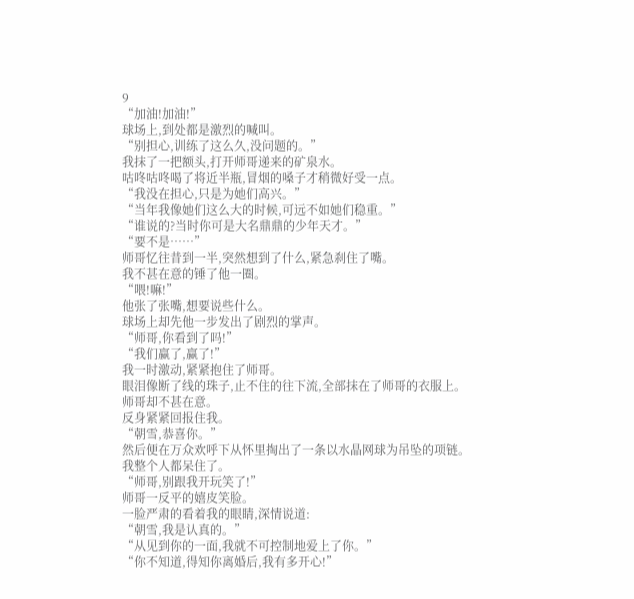9
“加油!加油!”
球场上,到处都是激烈的喊叫。
“别担心,训练了这么久,没问题的。”
我抹了一把额头,打开师哥递来的矿泉水。
咕咚咕咚喝了将近半瓶,冒烟的嗓子才稍微好受一点。
“我没在担心,只是为她们高兴。”
“当年我像她们这么大的时候,可远不如她们稳重。”
“谁说的?当时你可是大名鼎鼎的少年天才。”
“要不是……”
师哥忆往昔到一半,突然想到了什么,紧急刹住了嘴。
我不甚在意的锤了他一圈。
“喂!嘛!”
他张了张嘴,想要说些什么。
球场上却先他一步发出了剧烈的掌声。
“师哥,你看到了吗!”
“我们赢了,赢了!”
我一时激动,紧紧抱住了师哥。
眼泪像断了线的珠子,止不住的往下流,全部抹在了师哥的衣服上。
师哥却不甚在意。
反身紧紧回报住我。
“朝雪,恭喜你。”
然后便在万众欢呼下从怀里掏出了一条以水晶网球为吊坠的项链。
我整个人都呆住了。
“师哥,别跟我开玩笑了!”
师哥一反平的嬉皮笑脸。
一脸严肃的看着我的眼睛,深情说道:
“朝雪,我是认真的。”
“从见到你的一面,我就不可控制地爱上了你。”
“你不知道,得知你离婚后,我有多开心!”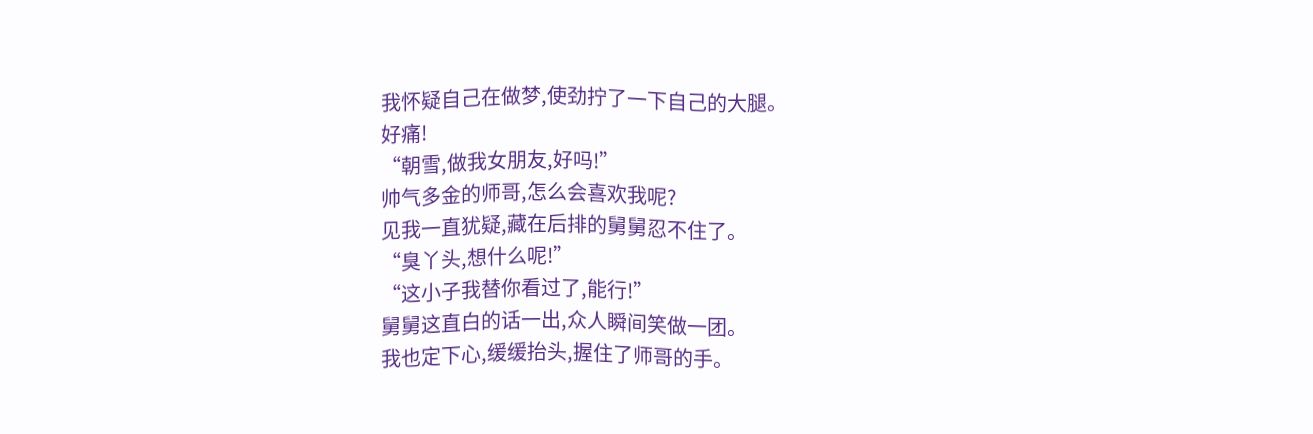我怀疑自己在做梦,使劲拧了一下自己的大腿。
好痛!
“朝雪,做我女朋友,好吗!”
帅气多金的师哥,怎么会喜欢我呢?
见我一直犹疑,藏在后排的舅舅忍不住了。
“臭丫头,想什么呢!”
“这小子我替你看过了,能行!”
舅舅这直白的话一出,众人瞬间笑做一团。
我也定下心,缓缓抬头,握住了师哥的手。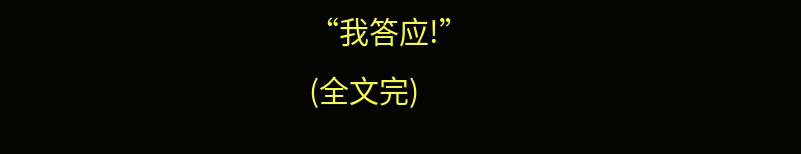“我答应!”
(全文完)